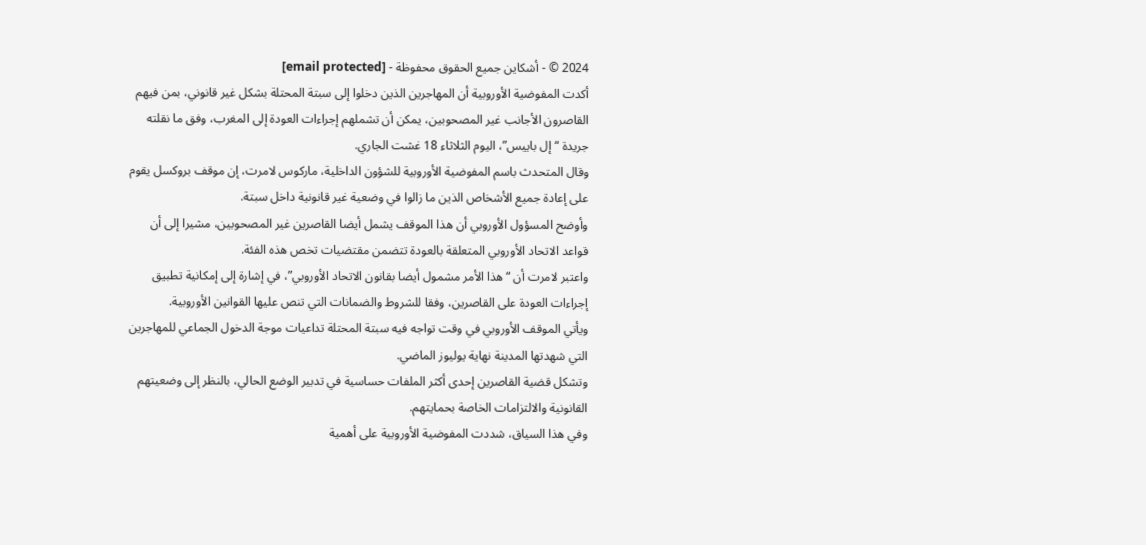2024 © - أشكاين جميع الحقوق محفوظة - [email protected]
أكدت المفوضية الأوروبية أن المهاجرين الذين دخلوا إلى سبتة المحتلة بشكل غير قانوني، بمن فيهم القاصرون الأجانب غير المصحوبين، يمكن أن تشملهم إجراءات العودة إلى المغرب، وفق ما نقلته جريدة “إل باييس”، اليوم الثلاثاء 18 غشت الجاري.
وقال المتحدث باسم المفوضية الأوروبية للشؤون الداخلية، ماركوس لامرت، إن موقف بروكسل يقوم على إعادة جميع الأشخاص الذين ما زالوا في وضعية غير قانونية داخل سبتة.
وأوضح المسؤول الأوروبي أن هذا الموقف يشمل أيضا القاصرين غير المصحوبين، مشيرا إلى أن قواعد الاتحاد الأوروبي المتعلقة بالعودة تتضمن مقتضيات تخص هذه الفئة.
واعتبر لامرت أن “هذا الأمر مشمول أيضا بقانون الاتحاد الأوروبي”، في إشارة إلى إمكانية تطبيق إجراءات العودة على القاصرين، وفقا للشروط والضمانات التي تنص عليها القوانين الأوروبية.
ويأتي الموقف الأوروبي في وقت تواجه فيه سبتة المحتلة تداعيات موجة الدخول الجماعي للمهاجرين التي شهدتها المدينة نهاية يوليوز الماضي.
وتشكل قضية القاصرين إحدى أكثر الملفات حساسية في تدبير الوضع الحالي، بالنظر إلى وضعيتهم القانونية والالتزامات الخاصة بحمايتهم.
وفي هذا السياق، شددت المفوضية الأوروبية على أهمية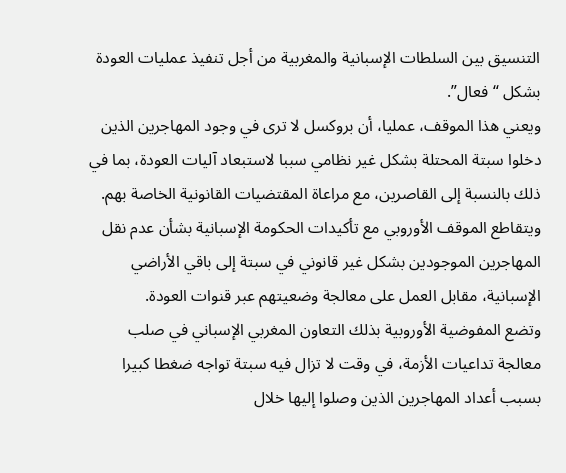التنسيق بين السلطات الإسبانية والمغربية من أجل تنفيذ عمليات العودة بشكل “فعال”.
ويعني هذا الموقف، عمليا، أن بروكسل لا ترى في وجود المهاجرين الذين دخلوا سبتة المحتلة بشكل غير نظامي سببا لاستبعاد آليات العودة، بما في ذلك بالنسبة إلى القاصرين، مع مراعاة المقتضيات القانونية الخاصة بهم.
ويتقاطع الموقف الأوروبي مع تأكيدات الحكومة الإسبانية بشأن عدم نقل المهاجرين الموجودين بشكل غير قانوني في سبتة إلى باقي الأراضي الإسبانية، مقابل العمل على معالجة وضعيتهم عبر قنوات العودة.
وتضع المفوضية الأوروبية بذلك التعاون المغربي الإسباني في صلب معالجة تداعيات الأزمة، في وقت لا تزال فيه سبتة تواجه ضغطا كبيرا بسبب أعداد المهاجرين الذين وصلوا إليها خلال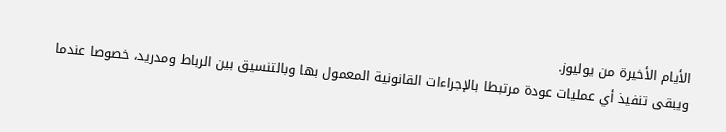الأيام الأخيرة من يوليوز.
ويبقى تنفيذ أي عمليات عودة مرتبطا بالإجراءات القانونية المعمول بها وبالتنسيق بين الرباط ومدريد، خصوصا عندما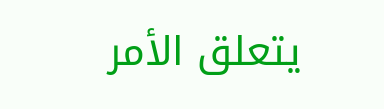يتعلق الأمر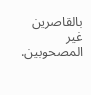بالقاصرين غير المصحوبين.